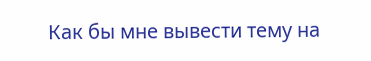Как бы мне вывести тему на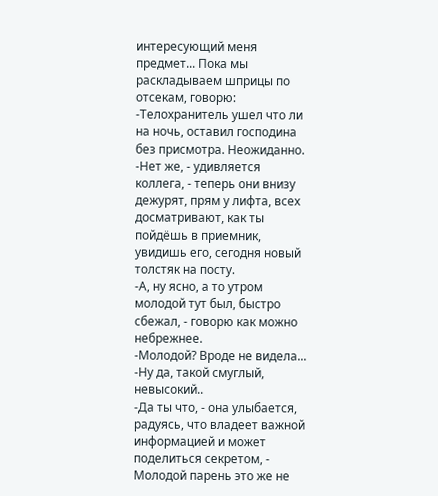интересующий меня предмет... Пока мы раскладываем шприцы по отсекам, говорю:
-Телохранитель ушел что ли на ночь, оставил господина без присмотра. Неожиданно.
-Нет же, - удивляется коллега, - теперь они внизу дежурят, прям у лифта, всех досматривают, как ты пойдёшь в приемник, увидишь его, сегодня новый толстяк на посту.
-А, ну ясно, а то утром молодой тут был, быстро сбежал, - говорю как можно небрежнее.
-Молодой? Вроде не видела...
-Ну да, такой смуглый, невысокий..
-Да ты что, - она улыбается, радуясь, что владеет важной информацией и может поделиться секретом, - Молодой парень это же не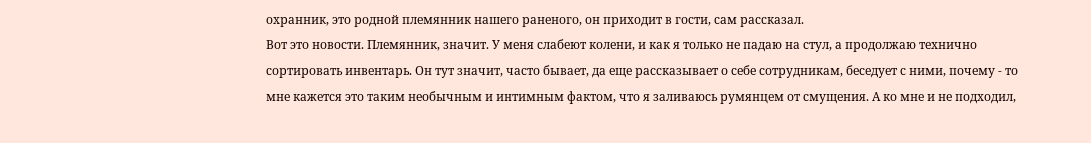охранник, это родной племянник нашего раненого, он приходит в гости, сам рассказал.
Вот это новости. Племянник, значит. У меня слабеют колени, и как я только не падаю на стул, а продолжаю технично сортировать инвентарь. Он тут значит, часто бывает, да еще рассказывает о себе сотрудникам, беседует с ними, почему - то мне кажется это таким необычным и интимным фактом, что я заливаюсь румянцем от смущения. А ко мне и не подходил,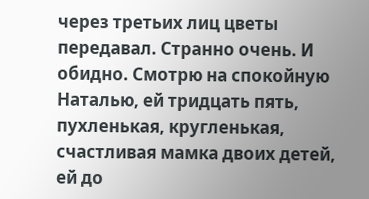через третьих лиц цветы передавал. Странно очень. И обидно. Смотрю на спокойную Наталью, ей тридцать пять, пухленькая, кругленькая, счастливая мамка двоих детей, ей до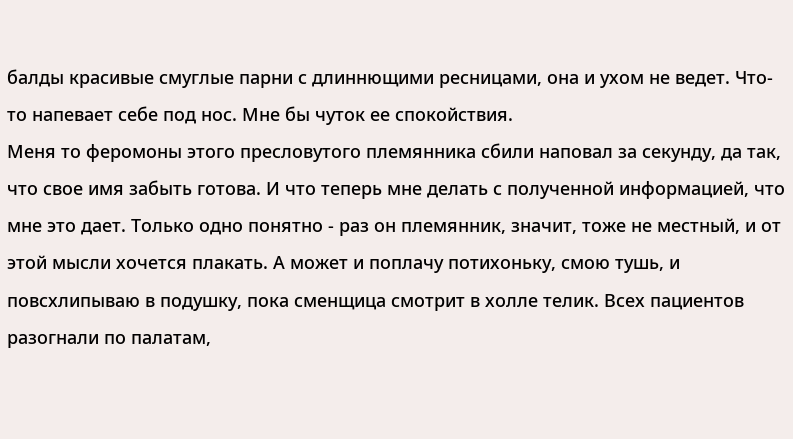балды красивые смуглые парни с длиннющими ресницами, она и ухом не ведет. Что-то напевает себе под нос. Мне бы чуток ее спокойствия.
Меня то феромоны этого пресловутого племянника сбили наповал за секунду, да так, что свое имя забыть готова. И что теперь мне делать с полученной информацией, что мне это дает. Только одно понятно - раз он племянник, значит, тоже не местный, и от этой мысли хочется плакать. А может и поплачу потихоньку, смою тушь, и повсхлипываю в подушку, пока сменщица смотрит в холле телик. Всех пациентов разогнали по палатам,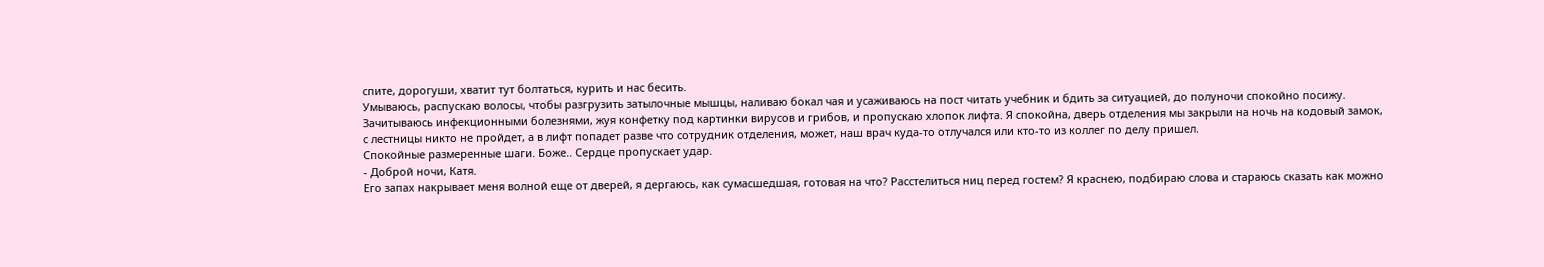спите, дорогуши, хватит тут болтаться, курить и нас бесить.
Умываюсь, распускаю волосы, чтобы разгрузить затылочные мышцы, наливаю бокал чая и усаживаюсь на пост читать учебник и бдить за ситуацией, до полуночи спокойно посижу.
Зачитываюсь инфекционными болезнями, жуя конфетку под картинки вирусов и грибов, и пропускаю хлопок лифта. Я спокойна, дверь отделения мы закрыли на ночь на кодовый замок, с лестницы никто не пройдет, а в лифт попадет разве что сотрудник отделения, может, наш врач куда-то отлучался или кто-то из коллег по делу пришел.
Спокойные размеренные шаги. Боже.. Сердце пропускает удар.
- Доброй ночи, Катя.
Его запах накрывает меня волной еще от дверей, я дергаюсь, как сумасшедшая, готовая на что? Расстелиться ниц перед гостем? Я краснею, подбираю слова и стараюсь сказать как можно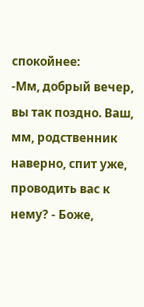спокойнее:
-Мм, добрый вечер, вы так поздно. Ваш, мм, родственник наверно, спит уже, проводить вас к нему? - Боже,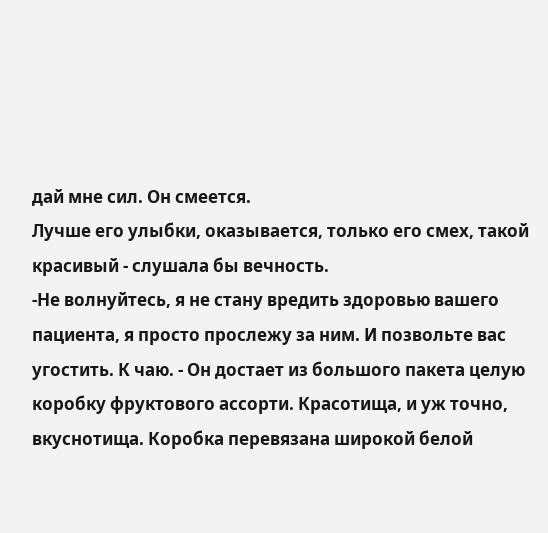дай мне сил. Он смеется.
Лучше его улыбки, оказывается, только его смех, такой красивый - слушала бы вечность.
-Не волнуйтесь, я не стану вредить здоровью вашего пациента, я просто прослежу за ним. И позвольте вас угостить. К чаю. - Он достает из большого пакета целую коробку фруктового ассорти. Красотища, и уж точно, вкуснотища. Коробка перевязана широкой белой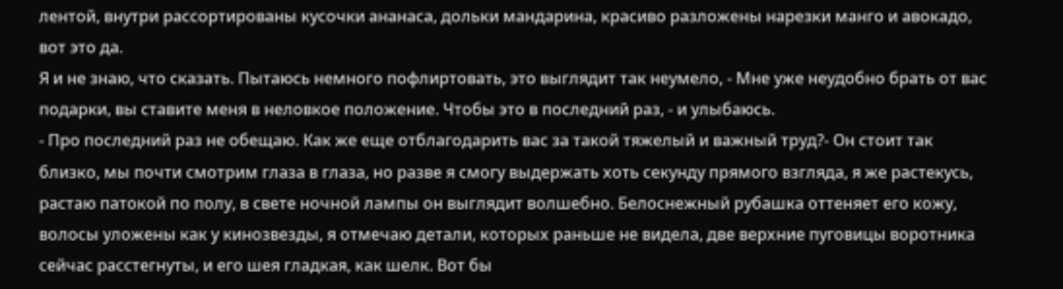лентой, внутри рассортированы кусочки ананаса, дольки мандарина, красиво разложены нарезки манго и авокадо, вот это да.
Я и не знаю, что сказать. Пытаюсь немного пофлиртовать, это выглядит так неумело, - Мне уже неудобно брать от вас подарки, вы ставите меня в неловкое положение. Чтобы это в последний раз, - и улыбаюсь.
- Про последний раз не обещаю. Как же еще отблагодарить вас за такой тяжелый и важный труд?- Он стоит так близко, мы почти смотрим глаза в глаза, но разве я смогу выдержать хоть секунду прямого взгляда, я же растекусь, растаю патокой по полу, в свете ночной лампы он выглядит волшебно. Белоснежный рубашка оттеняет его кожу, волосы уложены как у кинозвезды, я отмечаю детали, которых раньше не видела, две верхние пуговицы воротника сейчас расстегнуты, и его шея гладкая, как шелк. Вот бы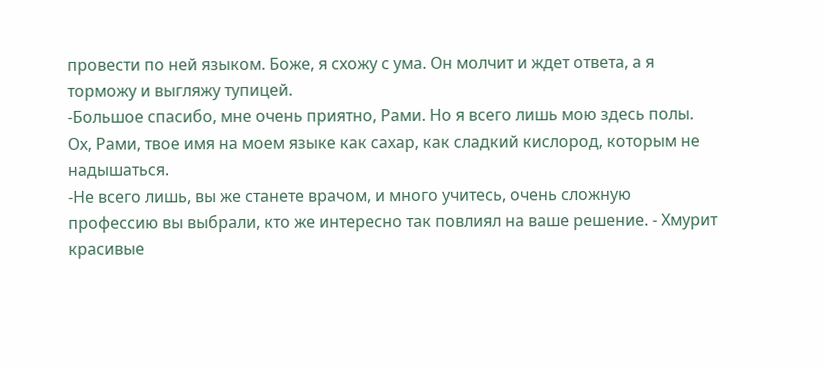провести по ней языком. Боже, я схожу с ума. Он молчит и ждет ответа, а я торможу и выгляжу тупицей.
-Большое спасибо, мне очень приятно, Рами. Но я всего лишь мою здесь полы.
Ох, Рами, твое имя на моем языке как сахар, как сладкий кислород, которым не надышаться.
-Не всего лишь, вы же станете врачом, и много учитесь, очень сложную профессию вы выбрали, кто же интересно так повлиял на ваше решение. - Хмурит красивые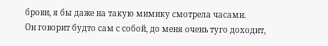брови, я бы даже на такую мимику смотрела часами.
Он говорит будто сам с собой, до меня очень туго доходит,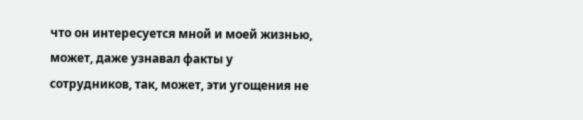что он интересуется мной и моей жизнью, может, даже узнавал факты у сотрудников, так, может, эти угощения не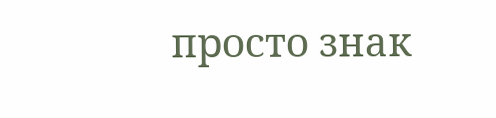просто знак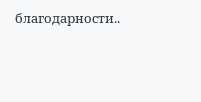благодарности..